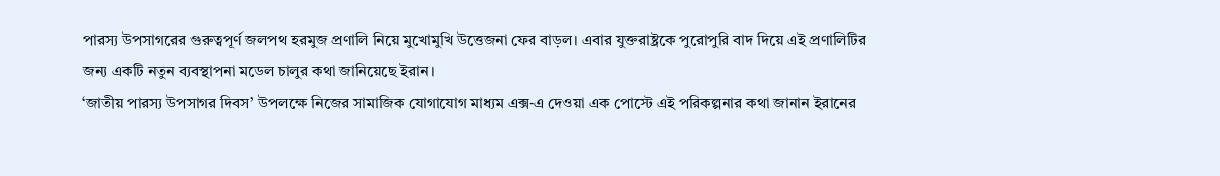পারস্য উপসাগরের গুরুত্বপূর্ণ জলপথ হরমুজ প্রণালি নিয়ে মুখোমুখি উত্তেজনা ফের বাড়ল। এবার যুক্তরাষ্ট্রকে পুরোপুরি বাদ দিয়ে এই প্রণালিটির জন্য একটি নতুন ব্যবস্থাপনা মডেল চালুর কথা জানিয়েছে ইরান।
‘জাতীয় পারস্য উপসাগর দিবস’ উপলক্ষে নিজের সামাজিক যোগাযোগ মাধ্যম এক্স-এ দেওয়া এক পোস্টে এই পরিকল্পনার কথা জানান ইরানের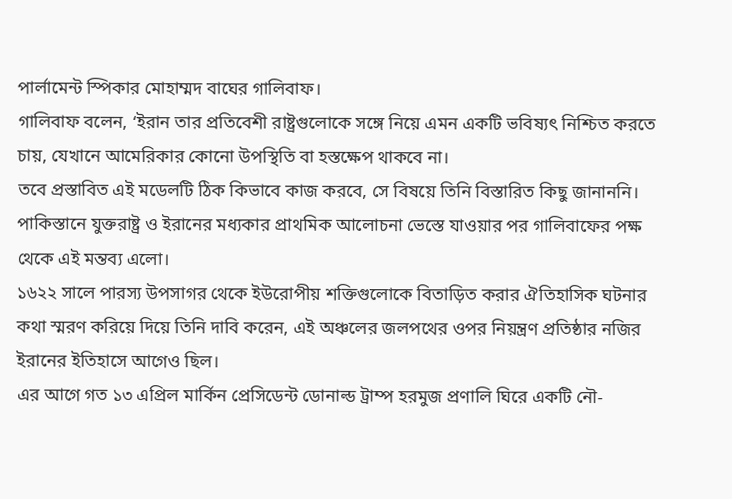পার্লামেন্ট স্পিকার মোহাম্মদ বাঘের গালিবাফ।
গালিবাফ বলেন, ‘ইরান তার প্রতিবেশী রাষ্ট্রগুলোকে সঙ্গে নিয়ে এমন একটি ভবিষ্যৎ নিশ্চিত করতে চায়, যেখানে আমেরিকার কোনো উপস্থিতি বা হস্তক্ষেপ থাকবে না।
তবে প্রস্তাবিত এই মডেলটি ঠিক কিভাবে কাজ করবে, সে বিষয়ে তিনি বিস্তারিত কিছু জানাননি। পাকিস্তানে যুক্তরাষ্ট্র ও ইরানের মধ্যকার প্রাথমিক আলোচনা ভেস্তে যাওয়ার পর গালিবাফের পক্ষ থেকে এই মন্তব্য এলো।
১৬২২ সালে পারস্য উপসাগর থেকে ইউরোপীয় শক্তিগুলোকে বিতাড়িত করার ঐতিহাসিক ঘটনার কথা স্মরণ করিয়ে দিয়ে তিনি দাবি করেন, এই অঞ্চলের জলপথের ওপর নিয়ন্ত্রণ প্রতিষ্ঠার নজির ইরানের ইতিহাসে আগেও ছিল।
এর আগে গত ১৩ এপ্রিল মার্কিন প্রেসিডেন্ট ডোনাল্ড ট্রাম্প হরমুজ প্রণালি ঘিরে একটি নৌ-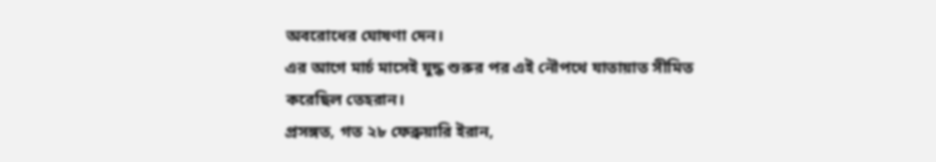অবরোধের ঘোষণা দেন।
এর আগে মার্চ মাসেই যুদ্ধ শুরুর পর এই নৌপথে যাতায়াত সীমিত করেছিল তেহরান।
প্রসঙ্গত, গত ২৮ ফেব্রুয়ারি ইরান,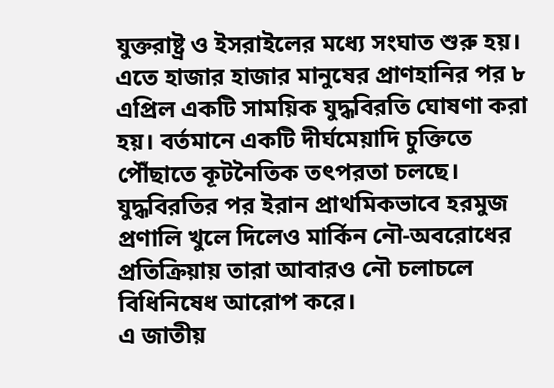যুক্তরাষ্ট্র ও ইসরাইলের মধ্যে সংঘাত শুরু হয়। এতে হাজার হাজার মানুষের প্রাণহানির পর ৮ এপ্রিল একটি সাময়িক যুদ্ধবিরতি ঘোষণা করা হয়। বর্তমানে একটি দীর্ঘমেয়াদি চুক্তিতে পৌঁছাতে কূটনৈতিক তৎপরতা চলছে।
যুদ্ধবিরতির পর ইরান প্রাথমিকভাবে হরমুজ প্রণালি খুলে দিলেও মার্কিন নৌ-অবরোধের প্রতিক্রিয়ায় তারা আবারও নৌ চলাচলে বিধিনিষেধ আরোপ করে।
এ জাতীয়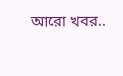আরো খবর..